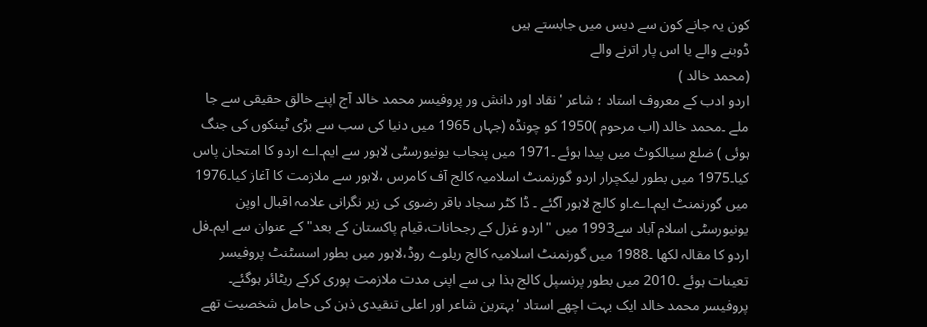کون یہ جانے کون سے دیس میں جابستے ہیں
ڈوبنے والے یا اس پار اترنے والے
(محمد خالد )
اردو ادب کے معروف استاد ؛ شاعر 'نقاد اور دانش ور پروفیسر محمد خالد آج اپنے خالق حقیقی سے جا ملے ۔محمد خالد (اب مرحوم )1950 کو چونڈہ (جہاں 1965 میں دنیا کی سب سے بڑی ٹینکوں کی جنگ ہوئی ) ضلع سیالکوٹ میں پیدا ہوئے ۔1971 میں پنجاب یونیورسٹی لاہور سے ایم۔اے اردو کا امتحان پاس کیا۔1975 میں بطور لیکچرار اردو گورنمنٹ اسلامیہ کالج آف کامرس ،لاہور سے ملازمت کا آغاز کیا۔1976 میں گورنمنٹ ایم۔اے۔او کالج لاہور آگئے ۔ ڈا کٹر سجاد باقر رضوی کی زیر نگرانی علامہ اقبال اوپن یونیورسٹی اسلام آباد سے1993 میں "اردو غزل کے رجحانات،قیام پاکستان کے بعد"کے عنوان سے ایم۔فل اردو کا مقالہ لکھا ۔1988 میں گورنمنٹ اسلامیہ کالج ریلوے روڈ،لاہور میں بطور اسسٹنٹ پروفیسر تعینات ہوئے ۔2010 میں بطور پرنسپل کالج ہذا ہی سے اپنی مدت ملازمت پوری کرکے ریٹائر ہوگئے۔
پروفیسر محمد خالد ایک بہت اچھے استاد 'بہترین شاعر اور اعلی تنقیدی ذہن کی حامل شخصیت تھے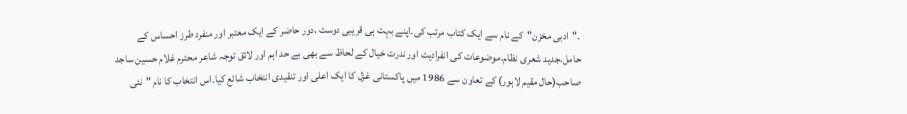۔"ادبی مخزن"کے نام سے ایک کتاب مرتب کی۔اپنے بہت ہی قریبی دوست ،دور حاضر کے ایک معتبر اور منفرد طرز احساس کے حامل،جدید شعری نظام،موضوعات کی انفرادیت اور ندرت خیال کے لحاظ سے بھی بے حد اہم اور لائق توجہ شاعر محترم غلام حسین ساجد صاحب(حال مقیم لاہور) کے تعاون سے 1986 میں پاکستانی غزل کا ایک اعلی اور تنقیدی انتخاب شائع کیا۔اس انتخاب کا نام "نئی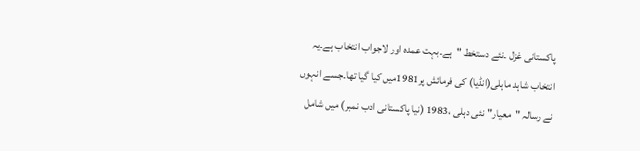پاکستانی غزل ۔نئے دستخط "ہے۔بہت عمدہ اور لاجواب انتخاب ہے۔یہ انتخاب شاہد ماہلی(انڈیا) کی فرمائش پر1981میں کیا گیا تھا۔جسے انہوں نے رسالہ "معیار"نئی دہلی ،1983 (نیا پاکستانی ادب نمبر) میں شامل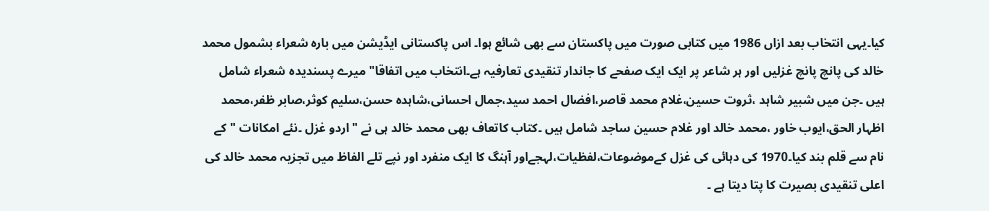کیا۔یہی انتخاب بعد ازاں 1986 میں کتابی صورت میں پاکستان سے بھی شائع ہوا۔ اس پاکستانی ایڈیشن میں بارہ شعراء بشمول محمد خالد کی پانچ پانچ غزلیں اور ہر شاعر پر ایک ایک صفحے کا جاندار تنقیدی تعارفیہ ہے۔انتخاب میں اتفاقا" میرے پسندیدہ شعراء شامل ہیں ۔جن میں شبیر شاہد ،ثروت حسین،غلام محمد قاصر،افضال احمد سید،جمال احسانی،شاہدہ حسن،سلیم کوثر،صابر ظفر،محمد اظہار الحق،ایوب خاور ،محمد خالد اور غلام حسین ساجد شامل ہیں ۔کتاب کاتعاف بھی محمد خالد ہی نے "اردو غزل ۔نئے امکانات "کے نام سے قلم بند کیا۔1970 کی دہائی کی غزل کےموضوعات،لفظیات،لہجےاور آہنگ کا ایک منفرد اور نپے تلے الفاظ میں تجزیہ محمد خالد کی اعلی تنقیدی بصیرت کا پتا دیتا ہے ۔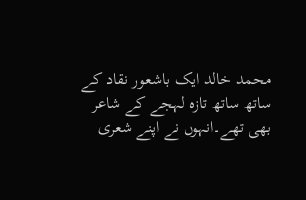محمد خالد ایک باشعور نقاد کے ساتھ ساتھ تازہ لہجے کے شاعر بھی تھے۔انہوں نے اپنے شعری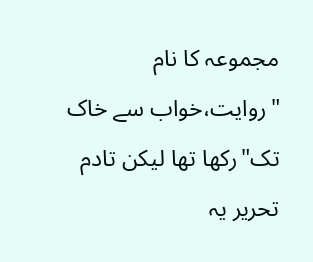مجموعہ کا نام "روایت،خواب سے خاک تک"رکھا تھا لیکن تادم تحریر یہ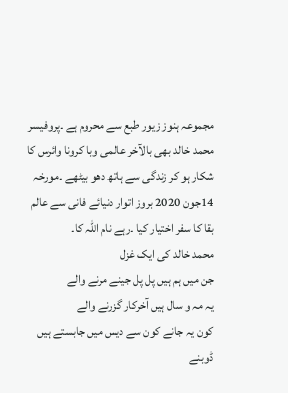مجموعہ ہنوز زیور طبع سے محروم ہے ۔پروفیسر محمد خالد بھی بالآخر عالمی وبا کرونا وائرس کا شکار ہو کر زندگی سے ہاتھ دھو بیٹھے ۔مورخہ 14جون 2020 بروز اتوار دنیائے فانی سے عالم بقا کا سفر اختیار کیا ۔رہے نام اللہ کا۔
محمد خالد کی ایک غزل
جن میں ہم ہیں پل پل جینے مرنے والے
یہ مہ و سال ہیں آخرکار گزرنے والے
کون یہ جانے کون سے دیس میں جابستے ہیں
ڈوبنے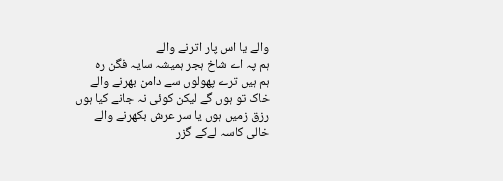والے یا اس پار اترنے والے
ہم پہ اے شاخ ہجر ہمیشہ سایہ فگن رہ
ہم ہیں ترے پھولوں سے دامن بھرنے والے
خاک تو ہوں گے لیکن کوئی نہ جانے کیا ہوں
رزق زمیں ہوں یا سر عرش بکھرنے والے
خالی کاسہ لےکے گزر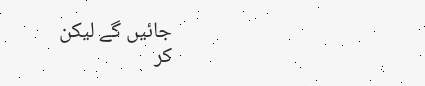جائیں گے لیکن
کر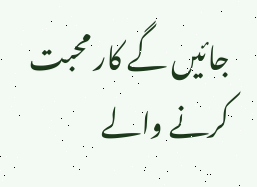جائیں گے کار محبت کرنے والے